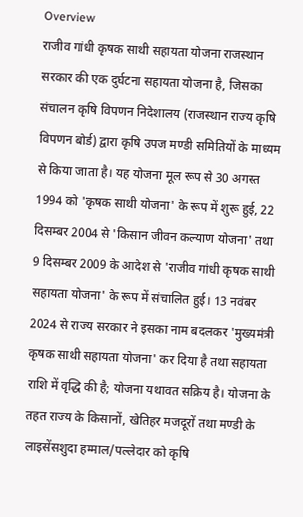Overview
राजीव गांधी कृषक साथी सहायता योजना राजस्थान सरकार की एक दुर्घटना सहायता योजना है, जिसका संचालन कृषि विपणन निदेशालय (राजस्थान राज्य कृषि विपणन बोर्ड) द्वारा कृषि उपज मण्डी समितियों के माध्यम से किया जाता है। यह योजना मूल रूप से 30 अगस्त 1994 को 'कृषक साथी योजना' के रूप में शुरू हुई, 22 दिसम्बर 2004 से 'किसान जीवन कल्याण योजना' तथा 9 दिसम्बर 2009 के आदेश से 'राजीव गांधी कृषक साथी सहायता योजना' के रूप में संचालित हुई। 13 नवंबर 2024 से राज्य सरकार ने इसका नाम बदलकर 'मुख्यमंत्री कृषक साथी सहायता योजना' कर दिया है तथा सहायता राशि में वृद्धि की है; योजना यथावत सक्रिय है। योजना के तहत राज्य के किसानों, खेतिहर मजदूरों तथा मण्डी के लाइसेंसशुदा हम्माल/पल्लेदार को कृषि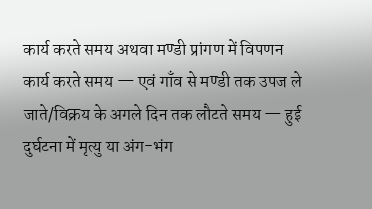कार्य करते समय अथवा मण्डी प्रांगण में विपणन कार्य करते समय — एवं गाँव से मण्डी तक उपज ले जाते/विक्रय के अगले दिन तक लौटते समय — हुई दुर्घटना में मृत्यु या अंग-भंग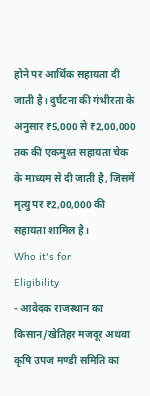होने पर आर्थिक सहायता दी जाती है। दुर्घटना की गंभीरता के अनुसार ₹5,000 से ₹2,00,000 तक की एकमुश्त सहायता चेक के माध्यम से दी जाती है, जिसमें मृत्यु पर ₹2,00,000 की सहायता शामिल है।
Who it's for
Eligibility
- आवेदक राजस्थान का किसान/खेतिहर मजदूर अथवा कृषि उपज मण्डी समिति का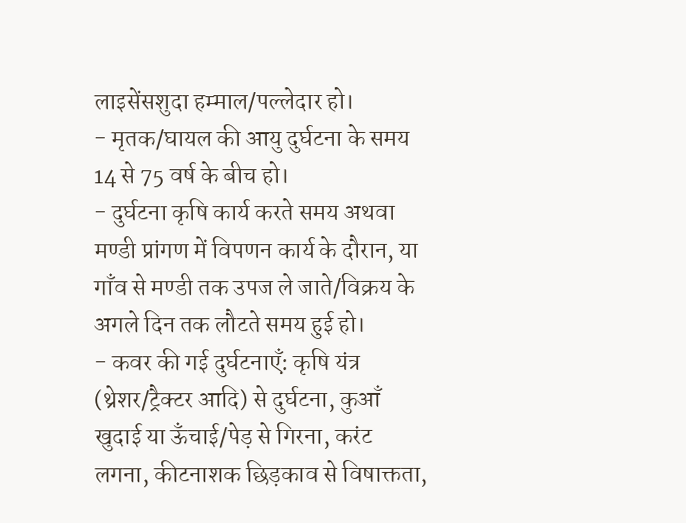लाइसेंसशुदा हम्माल/पल्लेदार हो।
- मृतक/घायल की आयु दुर्घटना के समय 14 से 75 वर्ष के बीच हो।
- दुर्घटना कृषि कार्य करते समय अथवा मण्डी प्रांगण में विपणन कार्य के दौरान, या गाँव से मण्डी तक उपज ले जाते/विक्रय के अगले दिन तक लौटते समय हुई हो।
- कवर की गई दुर्घटनाएँ: कृषि यंत्र (थ्रेशर/ट्रैक्टर आदि) से दुर्घटना, कुआँ खुदाई या ऊँचाई/पेड़ से गिरना, करंट लगना, कीटनाशक छिड़काव से विषाक्तता,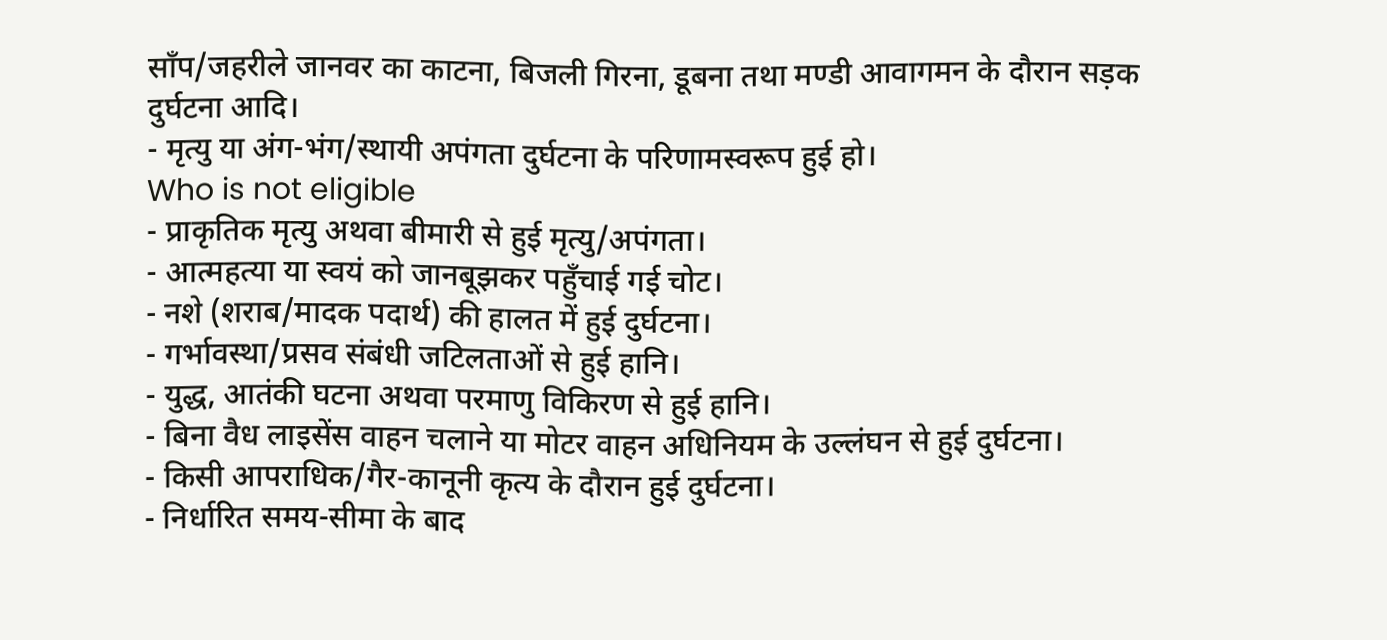साँप/जहरीले जानवर का काटना, बिजली गिरना, डूबना तथा मण्डी आवागमन के दौरान सड़क दुर्घटना आदि।
- मृत्यु या अंग-भंग/स्थायी अपंगता दुर्घटना के परिणामस्वरूप हुई हो।
Who is not eligible
- प्राकृतिक मृत्यु अथवा बीमारी से हुई मृत्यु/अपंगता।
- आत्महत्या या स्वयं को जानबूझकर पहुँचाई गई चोट।
- नशे (शराब/मादक पदार्थ) की हालत में हुई दुर्घटना।
- गर्भावस्था/प्रसव संबंधी जटिलताओं से हुई हानि।
- युद्ध, आतंकी घटना अथवा परमाणु विकिरण से हुई हानि।
- बिना वैध लाइसेंस वाहन चलाने या मोटर वाहन अधिनियम के उल्लंघन से हुई दुर्घटना।
- किसी आपराधिक/गैर-कानूनी कृत्य के दौरान हुई दुर्घटना।
- निर्धारित समय-सीमा के बाद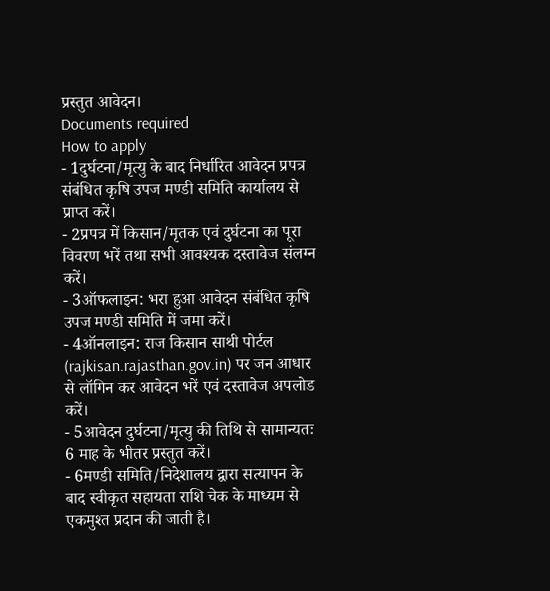प्रस्तुत आवेदन।
Documents required
How to apply
- 1दुर्घटना/मृत्यु के बाद निर्धारित आवेदन प्रपत्र संबंधित कृषि उपज मण्डी समिति कार्यालय से प्राप्त करें।
- 2प्रपत्र में किसान/मृतक एवं दुर्घटना का पूरा विवरण भरें तथा सभी आवश्यक दस्तावेज संलग्न करें।
- 3ऑफलाइन: भरा हुआ आवेदन संबंधित कृषि उपज मण्डी समिति में जमा करें।
- 4ऑनलाइन: राज किसान साथी पोर्टल (rajkisan.rajasthan.gov.in) पर जन आधार से लॉगिन कर आवेदन भरें एवं दस्तावेज अपलोड करें।
- 5आवेदन दुर्घटना/मृत्यु की तिथि से सामान्यतः 6 माह के भीतर प्रस्तुत करें।
- 6मण्डी समिति/निदेशालय द्वारा सत्यापन के बाद स्वीकृत सहायता राशि चेक के माध्यम से एकमुश्त प्रदान की जाती है।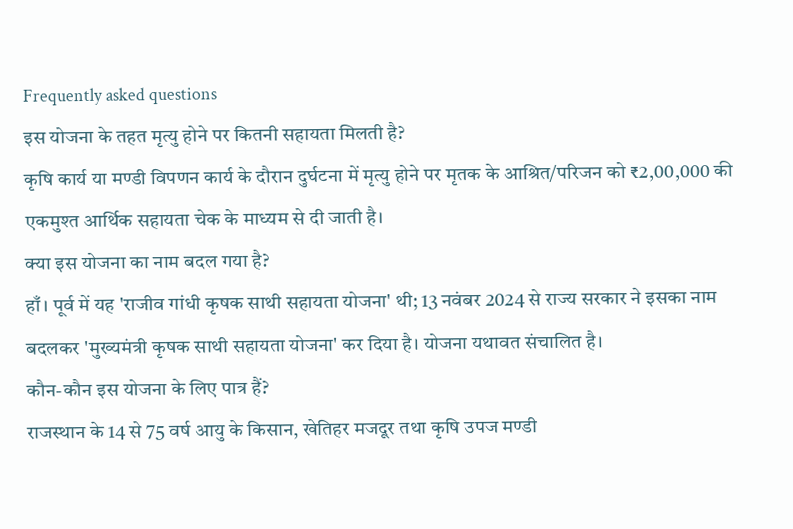Frequently asked questions
इस योजना के तहत मृत्यु होने पर कितनी सहायता मिलती है?
कृषि कार्य या मण्डी विपणन कार्य के दौरान दुर्घटना में मृत्यु होने पर मृतक के आश्रित/परिजन को ₹2,00,000 की एकमुश्त आर्थिक सहायता चेक के माध्यम से दी जाती है।
क्या इस योजना का नाम बदल गया है?
हाँ। पूर्व में यह 'राजीव गांधी कृषक साथी सहायता योजना' थी; 13 नवंबर 2024 से राज्य सरकार ने इसका नाम बदलकर 'मुख्यमंत्री कृषक साथी सहायता योजना' कर दिया है। योजना यथावत संचालित है।
कौन-कौन इस योजना के लिए पात्र हैं?
राजस्थान के 14 से 75 वर्ष आयु के किसान, खेतिहर मजदूर तथा कृषि उपज मण्डी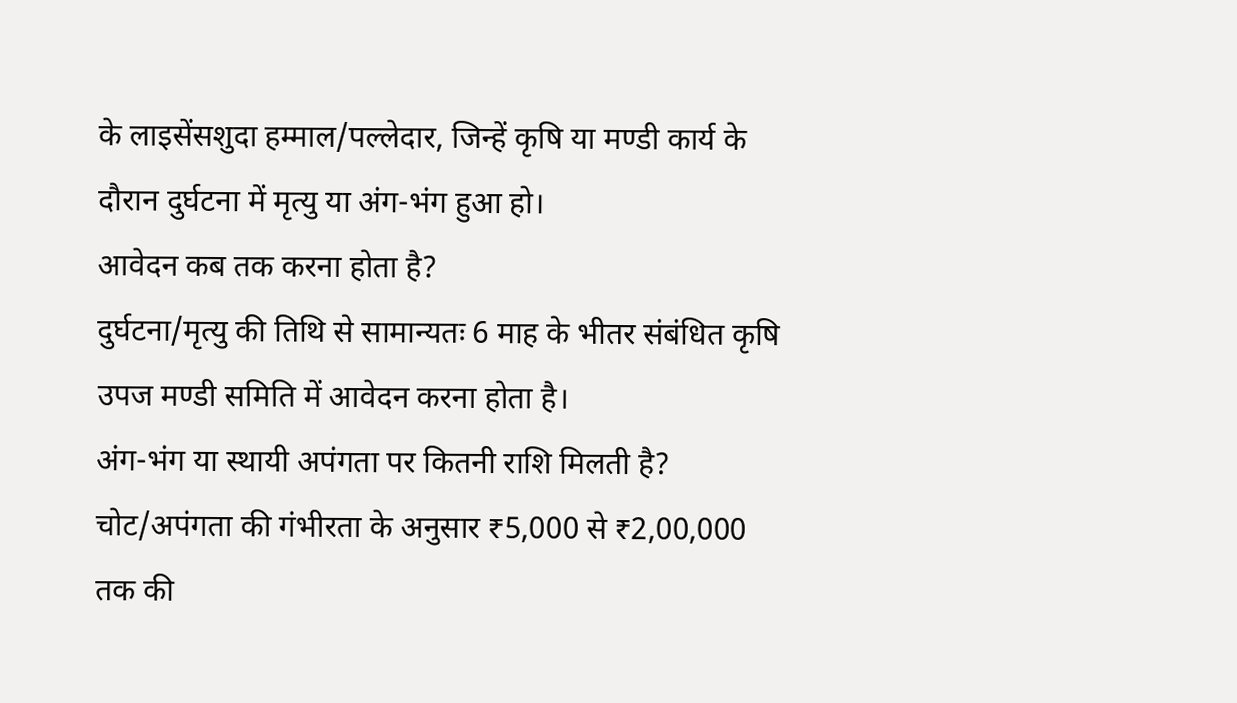के लाइसेंसशुदा हम्माल/पल्लेदार, जिन्हें कृषि या मण्डी कार्य के दौरान दुर्घटना में मृत्यु या अंग-भंग हुआ हो।
आवेदन कब तक करना होता है?
दुर्घटना/मृत्यु की तिथि से सामान्यतः 6 माह के भीतर संबंधित कृषि उपज मण्डी समिति में आवेदन करना होता है।
अंग-भंग या स्थायी अपंगता पर कितनी राशि मिलती है?
चोट/अपंगता की गंभीरता के अनुसार ₹5,000 से ₹2,00,000 तक की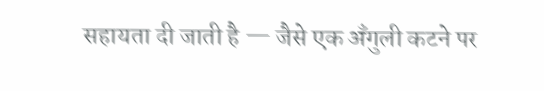सहायता दी जाती है — जैसे एक अँगुली कटने पर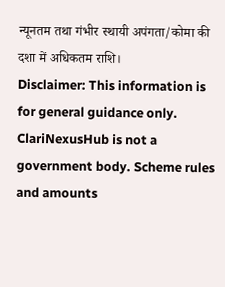न्यूनतम तथा गंभीर स्थायी अपंगता/कोमा की दशा में अधिकतम राशि।
Disclaimer: This information is for general guidance only. ClariNexusHub is not a government body. Scheme rules and amounts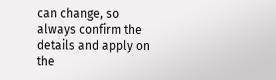can change, so always confirm the details and apply on the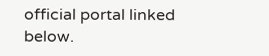official portal linked below.